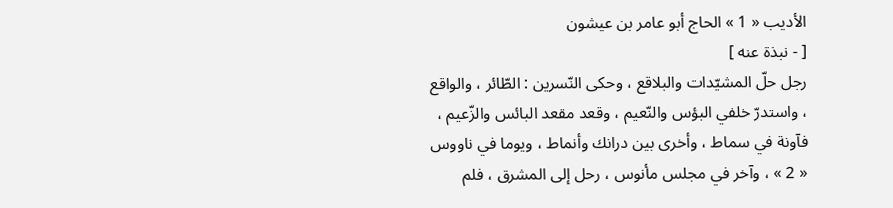الأديب « 1 » الحاج أبو عامر بن عيشون
[ - نبذة عنه ]
رجل حلّ المشيّدات والبلاقع ، وحكى النّسرين : الطّائر ، والواقع ، واستدرّ خلفي البؤس والنّعيم ، وقعد مقعد البائس والزّعيم ، فآونة في سماط ، وأخرى بين درانك وأنماط ، ويوما في ناووس « 2 » ، وآخر في مجلس مأنوس ، رحل إلى المشرق ، فلم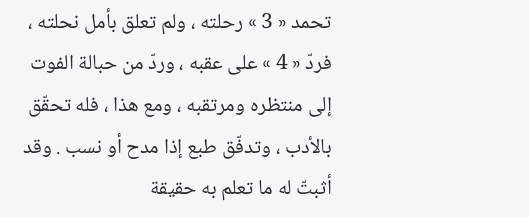تحمد « 3 » رحلته ، ولم تعلق بأمل نحلته ، فردّ « 4 » على عقبه ، وردّ من حبالة الفوت إلى منتظره ومرتقبه ، ومع هذا ، فله تحقّق بالأدب ، وتدفّق طبع إذا مدح أو نسب . وقد أثبتّ له ما تعلم به حقيقة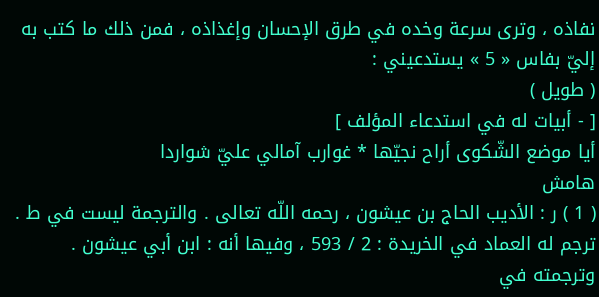نفاذه ، وترى سرعة وخده في طرق الإحسان وإغذاذه ، فمن ذلك ما كتب به إليّ بفاس « 5 » يستدعيني :
( طويل )
[ - أبيات له في استدعاء المؤلف ]
أيا موضع الشّكوى أراح نجيّها * غوارب آمالي عليّ شواردا
هامش
( 1 ) ر : الأديب الحاج بن عيشون ، رحمه اللّه تعالى . والترجمة ليست في ط . ترجم له العماد في الخريدة : 2 / 593 ، وفيها أنه : ابن أبي عيشون . وترجمته في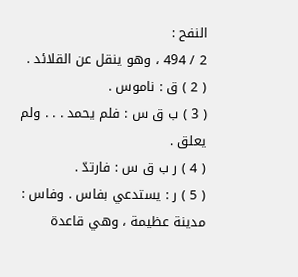النفح :
2 / 494 ، وهو ينقل عن القلائد .
( 2 ) ق : ناموس .
( 3 ) ب ق س : فلم يحمد . . . ولم يعلق .
( 4 ) ر ب ق س : فارتدّ .
( 5 ) ر : يستدعي بفاس . وفاس : مدينة عظيمة ، وهي قاعدة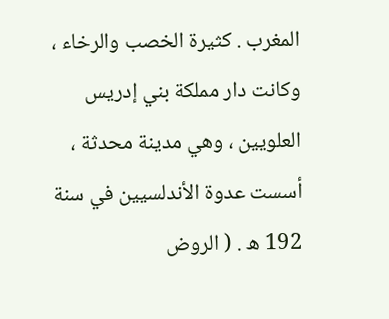المغرب . كثيرة الخصب والرخاء ، وكانت دار مملكة بني إدريس العلويين ، وهي مدينة محدثة ، أسست عدوة الأندلسيين في سنة 192 ه . ( الروض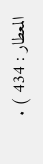المعطار : 434 ) .